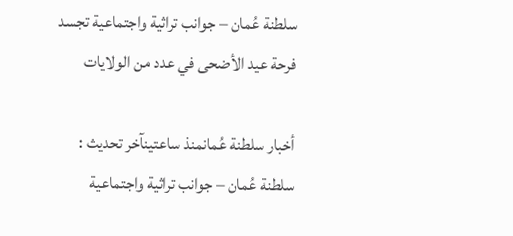سلطنة عُمان – جوانب تراثية واجتماعية تجسد فرحة عيد الأضحى في عدد من الولايات

أخبار سلطنة عُمانمنذ ساعتينآخر تحديث :
سلطنة عُمان – جوانب تراثية واجتماعية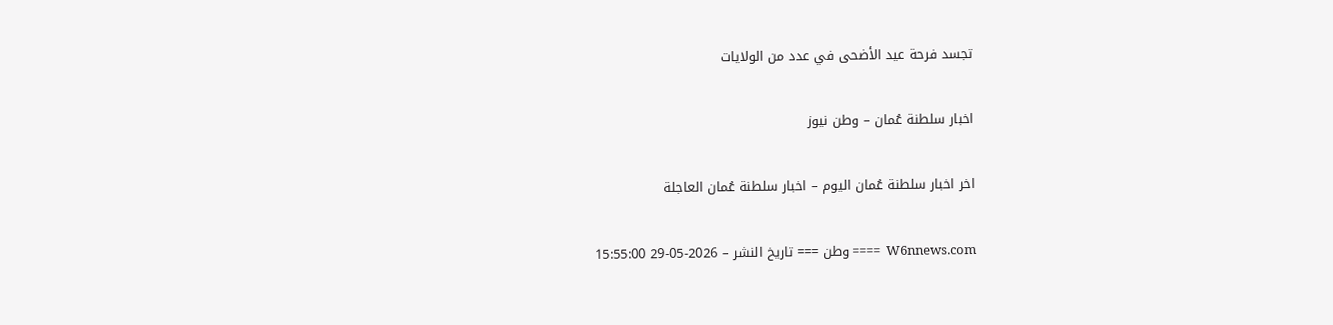تجسد فرحة عيد الأضحى في عدد من الولايات

اخبار سلطنة عُمان – وطن نيوز

اخر اخبار سلطنة عُمان اليوم – اخبار سلطنة عُمان العاجلة

W6nnews.com  ==== وطن === تاريخ النشر – 2026-05-29 15:55:00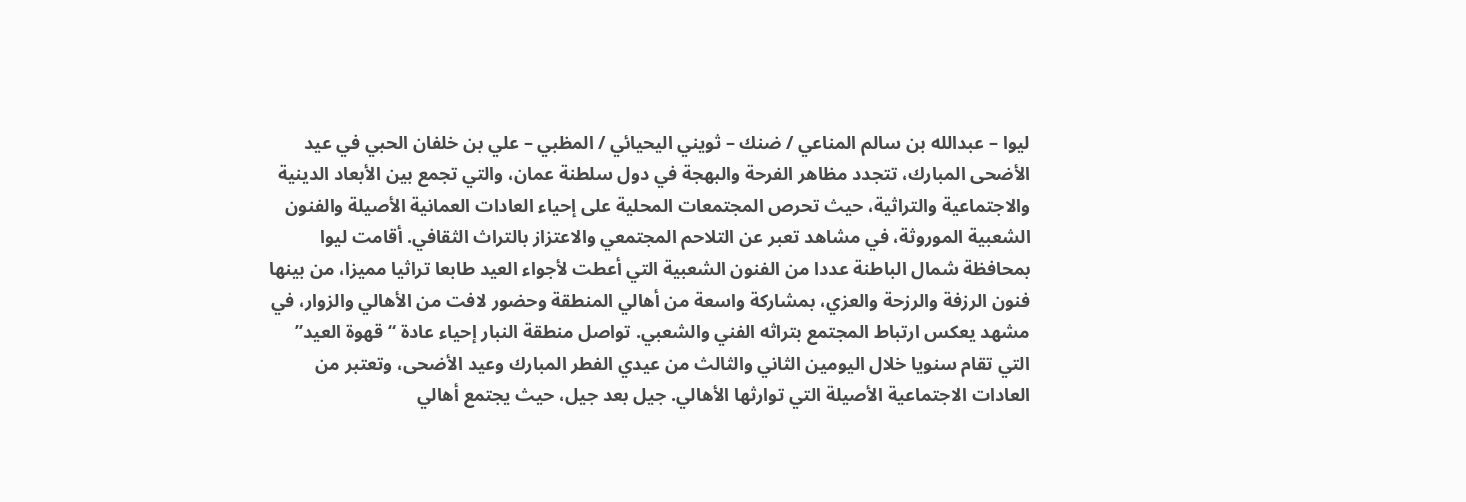ليوا – عبدالله بن سالم المناعي / ضنك – ثويني اليحيائي / المظبي – علي بن خلفان الحبي في عيد الأضحى المبارك، تتجدد مظاهر الفرحة والبهجة في دول سلطنة عمان، والتي تجمع بين الأبعاد الدينية والاجتماعية والتراثية، حيث تحرص المجتمعات المحلية على إحياء العادات العمانية الأصيلة والفنون الشعبية الموروثة، في مشاهد تعبر عن التلاحم المجتمعي والاعتزاز بالتراث الثقافي. أقامت ليوا بمحافظة شمال الباطنة عددا من الفنون الشعبية التي أعطت لأجواء العيد طابعا تراثيا مميزا، من بينها فنون الرزفة والرزحة والعزي، بمشاركة واسعة من أهالي المنطقة وحضور لافت من الأهالي والزوار، في مشهد يعكس ارتباط المجتمع بتراثه الفني والشعبي. تواصل منطقة النبار إحياء عادة “قهوة العيد” التي تقام سنويا خلال اليومين الثاني والثالث من عيدي الفطر المبارك وعيد الأضحى، وتعتبر من العادات الاجتماعية الأصيلة التي توارثها الأهالي. جيل بعد جيل، حيث يجتمع أهالي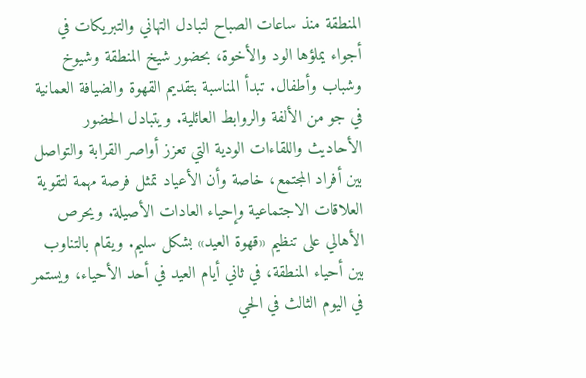المنطقة منذ ساعات الصباح لتبادل التهاني والتبريكات في أجواء يملؤها الود والأخوة، بحضور شيخ المنطقة وشيوخ وشباب وأطفال. تبدأ المناسبة بتقديم القهوة والضيافة العمانية في جو من الألفة والروابط العائلية. ويتبادل الحضور الأحاديث واللقاءات الودية التي تعزز أواصر القرابة والتواصل بين أفراد المجتمع، خاصة وأن الأعياد تمثل فرصة مهمة لتقوية العلاقات الاجتماعية وإحياء العادات الأصيلة. ويحرص الأهالي على تنظيم «قهوة العيد» بشكل سليم. ويقام بالتناوب بين أحياء المنطقة، في ثاني أيام العيد في أحد الأحياء، ويستمر في اليوم الثالث في الحي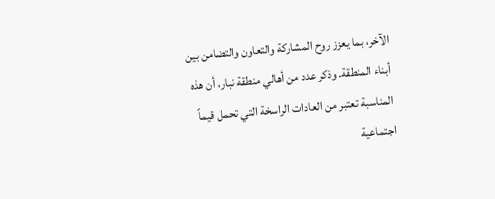الآخر، بما يعزز روح المشاركة والتعاون والتضامن بين أبناء المنطقة. وذكر عدد من أهالي منطقة نبار، أن هذه المناسبة تعتبر من العادات الراسخة التي تحمل قيماً اجتماعية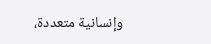وإنسانية متعددة،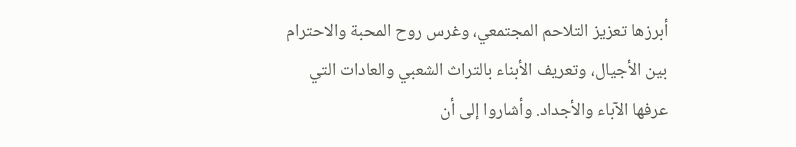أبرزها تعزيز التلاحم المجتمعي، وغرس روح المحبة والاحترام بين الأجيال، وتعريف الأبناء بالتراث الشعبي والعادات التي عرفها الآباء والأجداد. وأشاروا إلى أن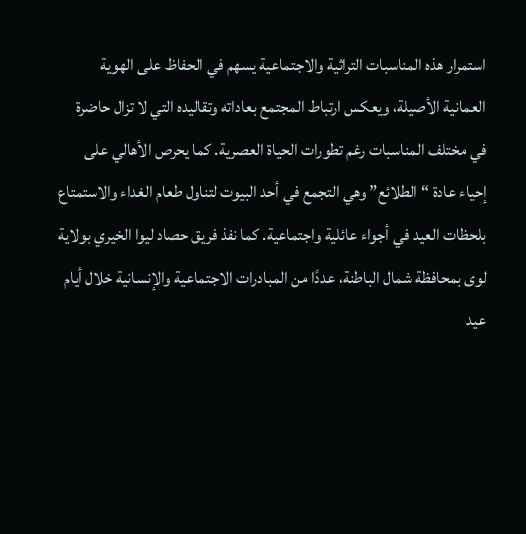استمرار هذه المناسبات التراثية والاجتماعية يسهم في الحفاظ على الهوية العمانية الأصيلة، ويعكس ارتباط المجتمع بعاداته وتقاليده التي لا تزال حاضرة في مختلف المناسبات رغم تطورات الحياة العصرية. كما يحرص الأهالي على إحياء عادة “الطلائع” وهي التجمع في أحد البيوت لتناول طعام الغداء والاستمتاع بلحظات العيد في أجواء عائلية واجتماعية. كما نفذ فريق حصاد ليوا الخيري بولاية لوى بمحافظة شمال الباطنة، عددًا من المبادرات الاجتماعية والإنسانية خلال أيام عيد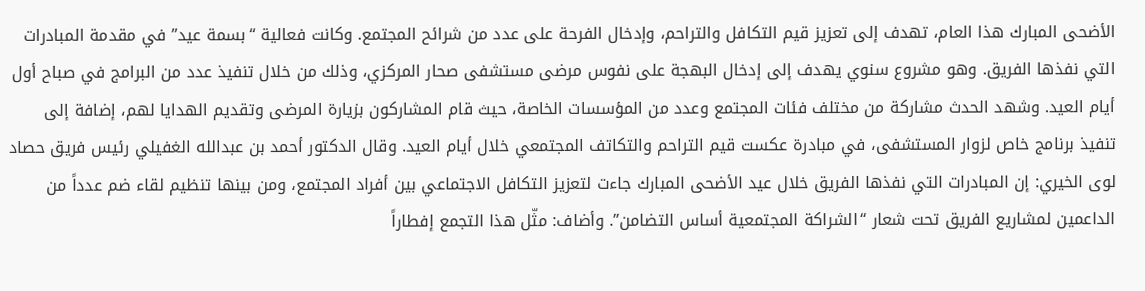الأضحى المبارك هذا العام، تهدف إلى تعزيز قيم التكافل والتراحم، وإدخال الفرحة على عدد من شرائح المجتمع. وكانت فعالية “بسمة عيد” في مقدمة المبادرات التي نفذها الفريق. وهو مشروع سنوي يهدف إلى إدخال البهجة على نفوس مرضى مستشفى صحار المركزي، وذلك من خلال تنفيذ عدد من البرامج في صباح أول أيام العيد. وشهد الحدث مشاركة من مختلف فئات المجتمع وعدد من المؤسسات الخاصة، حيث قام المشاركون بزيارة المرضى وتقديم الهدايا لهم، إضافة إلى تنفيذ برنامج خاص لزوار المستشفى، في مبادرة عكست قيم التراحم والتكاتف المجتمعي خلال أيام العيد. وقال الدكتور أحمد بن عبدالله الغفيلي رئيس فريق حصاد لوى الخيري: إن المبادرات التي نفذها الفريق خلال عيد الأضحى المبارك جاءت لتعزيز التكافل الاجتماعي بين أفراد المجتمع، ومن بينها تنظيم لقاء ضم عدداً من الداعمين لمشاريع الفريق تحت شعار “الشراكة المجتمعية أساس التضامن”. وأضاف: مثّل هذا التجمع إفطاراً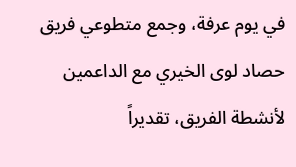في يوم عرفة، وجمع متطوعي فريق حصاد لوى الخيري مع الداعمين لأنشطة الفريق، تقديراً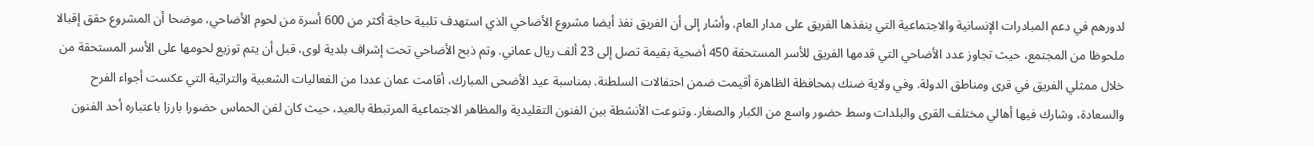لدورهم في دعم المبادرات الإنسانية والاجتماعية التي ينفذها الفريق على مدار العام. وأشار إلى أن الفريق نفذ أيضا مشروع الأضاحي الذي استهدف تلبية حاجة أكثر من 600 أسرة من لحوم الأضاحي، موضحا أن المشروع حقق إقبالا ملحوظا من المجتمع، حيث تجاوز عدد الأضاحي التي قدمها الفريق للأسر المستحقة 450 أضحية بقيمة تصل إلى 23 ألف ريال عماني. وتم ذبح الأضاحي تحت إشراف بلدية لوى، قبل أن يتم توزيع لحومها على الأسر المستحقة من خلال ممثلي الفريق في قرى ومناطق الدولة. وفي ولاية ضنك بمحافظة الظاهرة أقيمت ضمن احتفالات السلطنة. بمناسبة عيد الأضحى المبارك، أقامت عمان عددا من الفعاليات الشعبية والتراثية التي عكست أجواء الفرح والسعادة، وشارك فيها أهالي مختلف القرى والبلدات وسط حضور واسع من الكبار والصغار. وتنوعت الأنشطة بين الفنون التقليدية والمظاهر الاجتماعية المرتبطة بالعيد، حيث كان لفن الحماس حضورا بارزا باعتباره أحد الفنون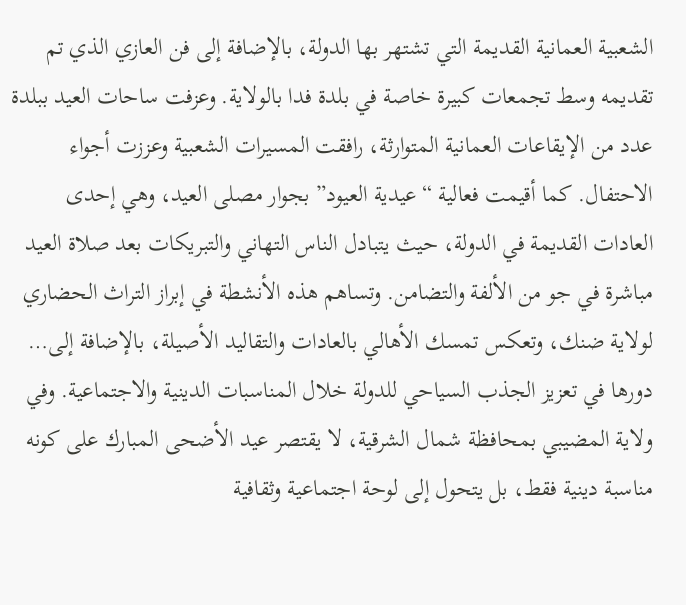الشعبية العمانية القديمة التي تشتهر بها الدولة، بالإضافة إلى فن العازي الذي تم تقديمه وسط تجمعات كبيرة خاصة في بلدة فدا بالولاية. وعزفت ساحات العيد ببلدة عدد من الإيقاعات العمانية المتوارثة، رافقت المسيرات الشعبية وعززت أجواء الاحتفال. كما أقيمت فعالية “عيدية العيود” بجوار مصلى العيد، وهي إحدى العادات القديمة في الدولة، حيث يتبادل الناس التهاني والتبريكات بعد صلاة العيد مباشرة في جو من الألفة والتضامن. وتساهم هذه الأنشطة في إبراز التراث الحضاري لولاية ضنك، وتعكس تمسك الأهالي بالعادات والتقاليد الأصيلة، بالإضافة إلى… دورها في تعزيز الجذب السياحي للدولة خلال المناسبات الدينية والاجتماعية. وفي ولاية المضيبي بمحافظة شمال الشرقية، لا يقتصر عيد الأضحى المبارك على كونه مناسبة دينية فقط، بل يتحول إلى لوحة اجتماعية وثقافية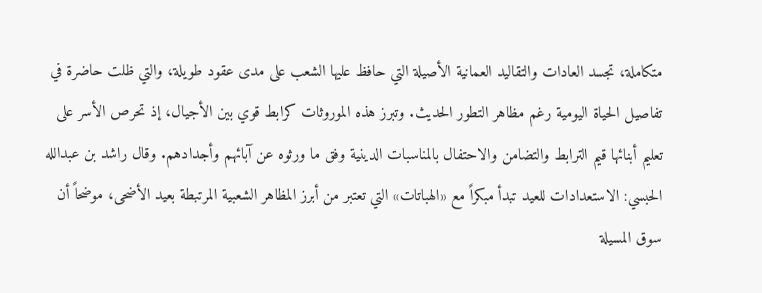متكاملة، تجسد العادات والتقاليد العمانية الأصيلة التي حافظ عليها الشعب على مدى عقود طويلة، والتي ظلت حاضرة في تفاصيل الحياة اليومية رغم مظاهر التطور الحديث. وتبرز هذه الموروثات كرابط قوي بين الأجيال، إذ تحرص الأسر على تعليم أبنائها قيم الترابط والتضامن والاحتفال بالمناسبات الدينية وفق ما ورثوه عن آبائهم وأجدادهم. وقال راشد بن عبدالله الحبسي: الاستعدادات للعيد تبدأ مبكراً مع «الهباتات» التي تعتبر من أبرز المظاهر الشعبية المرتبطة بعيد الأضحى، موضحاً أن سوق المسيلة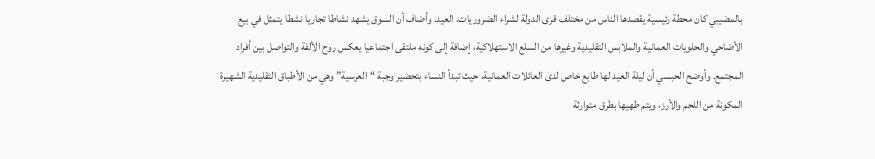بالمضيبي كان محطة رئيسية يقصدها الناس من مختلف قرى الدولة لشراء الضروريات. العيد. وأضاف أن السوق يشهد نشاطا تجاريا نشطا يتمثل في بيع الأضاحي والحلويات العمانية والملابس التقليدية وغيرها من السلع الاستهلاكية، إضافة إلى كونه ملتقى اجتماعيا يعكس روح الألفة والتواصل بين أفراد المجتمع. وأوضح الحبسي أن ليلة العيد لها طابع خاص لدى العائلات العمانية، حيث تبدأ النساء بتحضير وجبة “العرسية” وهي من الأطباق التقليدية الشهيرة المكونة من اللحم والأرز، ويتم طهيها بطرق متوارثة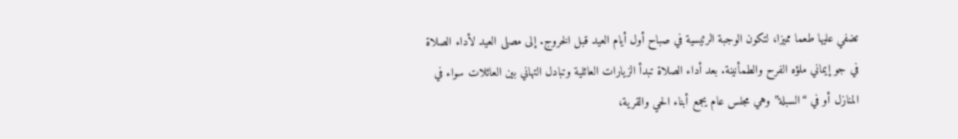تضفي عليها طعما مميزا، لتكون الوجبة الرئيسية في صباح أول أيام العيد قبل الخروج. إلى مصلى العيد لأداء الصلاة في جو إيماني ملؤه الفرح والطمأنينة. بعد أداء الصلاة تبدأ الزيارات العائلية وتبادل التهاني بين العائلات سواء في المنازل أو في “السبلة” وهي مجلس عام يجمع أبناء الحي والقرية،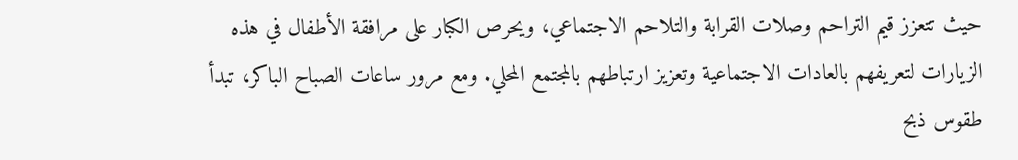حيث تتعزز قيم التراحم وصلات القرابة والتلاحم الاجتماعي، ويحرص الكبار على مرافقة الأطفال في هذه الزيارات لتعريفهم بالعادات الاجتماعية وتعزيز ارتباطهم بالمجتمع المحلي. ومع مرور ساعات الصباح الباكر، تبدأ طقوس ذبح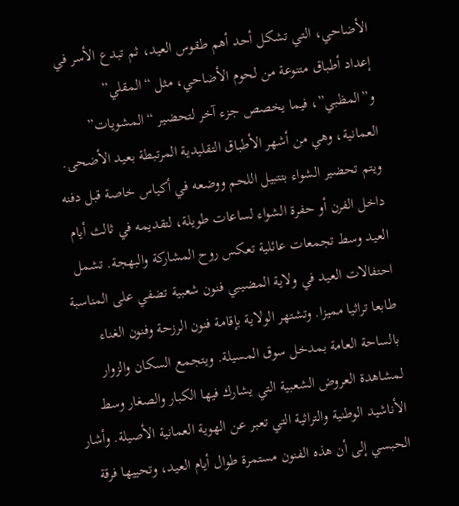الأضاحي، التي تشكل أحد أهم طقوس العيد، ثم تبدع الأسر في إعداد أطباق متنوعة من لحوم الأضاحي، مثل “المقلي” و”المظبي”، فيما يخصص جزء آخر لتحضير “المشويات” العمانية، وهي من أشهر الأطباق التقليدية المرتبطة بعيد الأضحى. ويتم تحضير الشواء بتتبيل اللحم ووضعه في أكياس خاصة قبل دفنه داخل الفرن أو حفرة الشواء لساعات طويلة، لتقديمه في ثالث أيام العيد وسط تجمعات عائلية تعكس روح المشاركة والبهجة. تشمل احتفالات العيد في ولاية المضيبي فنون شعبية تضفي على المناسبة طابعا تراثيا مميزا. وتشتهر الولاية بإقامة فنون الرزحة وفنون الغناء بالساحة العامة بمدخل سوق المسيلة. ويتجمع السكان والزوار لمشاهدة العروض الشعبية التي يشارك فيها الكبار والصغار وسط الأناشيد الوطنية والتراثية التي تعبر عن الهوية العمانية الأصيلة. وأشار الحبسي إلى أن هذه الفنون مستمرة طوال أيام العيد، وتحييها فرقة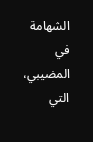الشهامة في المضيبي، التي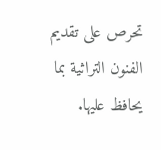تحرص على تقديم الفنون التراثية بما يحافظ عليها.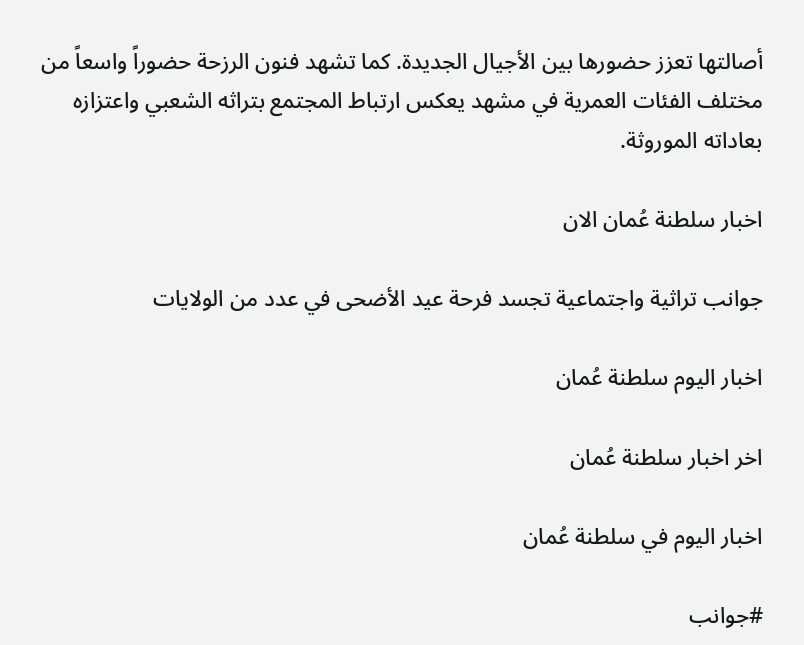أصالتها تعزز حضورها بين الأجيال الجديدة. كما تشهد فنون الرزحة حضوراً واسعاً من مختلف الفئات العمرية في مشهد يعكس ارتباط المجتمع بتراثه الشعبي واعتزازه بعاداته الموروثة.

اخبار سلطنة عُمان الان

جوانب تراثية واجتماعية تجسد فرحة عيد الأضحى في عدد من الولايات

اخبار اليوم سلطنة عُمان

اخر اخبار سلطنة عُمان

اخبار اليوم في سلطنة عُمان

#جوانب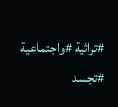#تراثية #واجتماعية #تجسد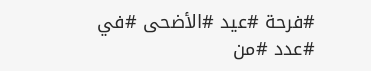#فرحة #عيد #الأضحى #في #عدد #من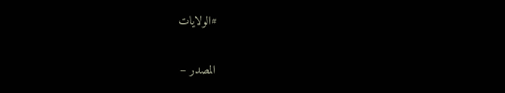#الولايات

المصدر –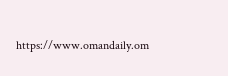https://www.omandaily.om